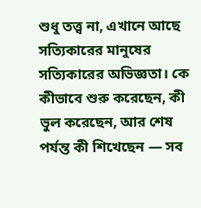শুধু তত্ত্ব না, এখানে আছে সত্যিকারের মানুষের সত্যিকারের অভিজ্ঞতা। কে কীভাবে শুরু করেছেন, কী ভুল করেছেন, আর শেষ পর্যন্ত কী শিখেছেন — সব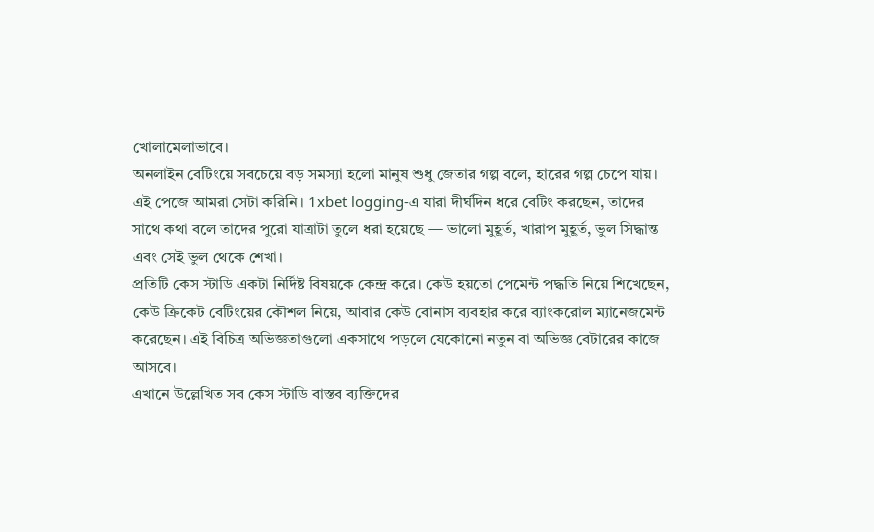খোলামেলাভাবে।
অনলাইন বেটিংয়ে সবচেয়ে বড় সমস্যা হলো মানুষ শুধু জেতার গল্প বলে, হারের গল্প চেপে যায়। এই পেজে আমরা সেটা করিনি। 1xbet logging-এ যারা দীর্ঘদিন ধরে বেটিং করছেন, তাদের সাথে কথা বলে তাদের পুরো যাত্রাটা তুলে ধরা হয়েছে — ভালো মুহূর্ত, খারাপ মুহূর্ত, ভুল সিদ্ধান্ত এবং সেই ভুল থেকে শেখা।
প্রতিটি কেস স্টাডি একটা নির্দিষ্ট বিষয়কে কেন্দ্র করে। কেউ হয়তো পেমেন্ট পদ্ধতি নিয়ে শিখেছেন, কেউ ক্রিকেট বেটিংয়ের কৌশল নিয়ে, আবার কেউ বোনাস ব্যবহার করে ব্যাংকরোল ম্যানেজমেন্ট করেছেন। এই বিচিত্র অভিজ্ঞতাগুলো একসাথে পড়লে যেকোনো নতুন বা অভিজ্ঞ বেটারের কাজে আসবে।
এখানে উল্লেখিত সব কেস স্টাডি বাস্তব ব্যক্তিদের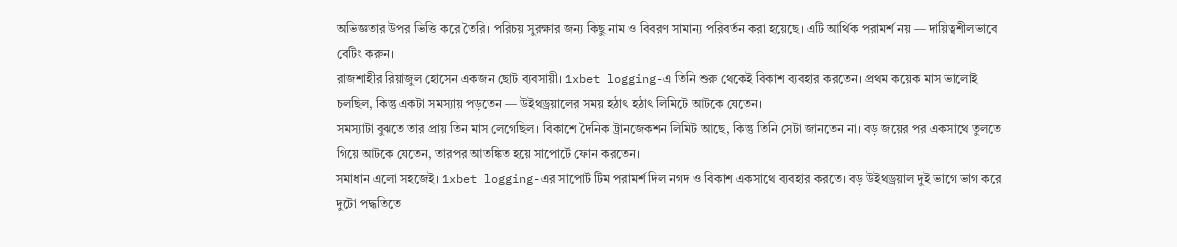অভিজ্ঞতার উপর ভিত্তি করে তৈরি। পরিচয় সুরক্ষার জন্য কিছু নাম ও বিবরণ সামান্য পরিবর্তন করা হয়েছে। এটি আর্থিক পরামর্শ নয় — দায়িত্বশীলভাবে বেটিং করুন।
রাজশাহীর রিয়াজুল হোসেন একজন ছোট ব্যবসায়ী। 1xbet logging-এ তিনি শুরু থেকেই বিকাশ ব্যবহার করতেন। প্রথম কয়েক মাস ভালোই চলছিল, কিন্তু একটা সমস্যায় পড়তেন — উইথড্রয়ালের সময় হঠাৎ হঠাৎ লিমিটে আটকে যেতেন।
সমস্যাটা বুঝতে তার প্রায় তিন মাস লেগেছিল। বিকাশে দৈনিক ট্রানজেকশন লিমিট আছে, কিন্তু তিনি সেটা জানতেন না। বড় জয়ের পর একসাথে তুলতে গিয়ে আটকে যেতেন, তারপর আতঙ্কিত হয়ে সাপোর্টে ফোন করতেন।
সমাধান এলো সহজেই। 1xbet logging-এর সাপোর্ট টিম পরামর্শ দিল নগদ ও বিকাশ একসাথে ব্যবহার করতে। বড় উইথড্রয়াল দুই ভাগে ভাগ করে দুটো পদ্ধতিতে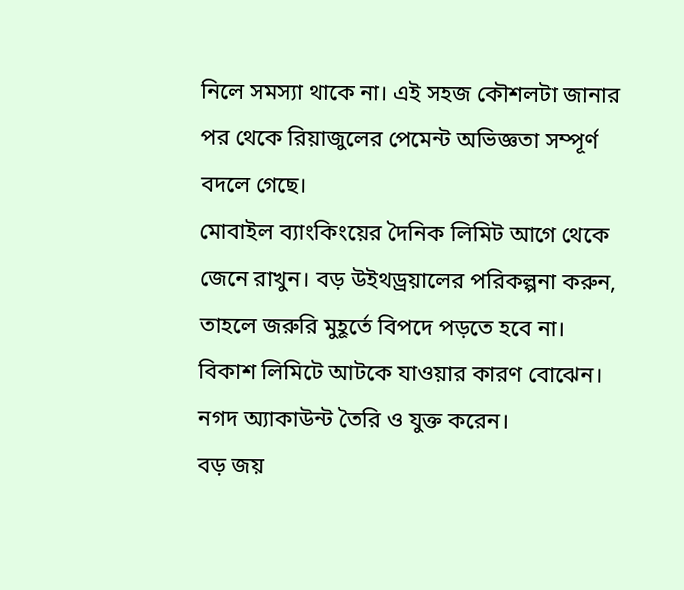নিলে সমস্যা থাকে না। এই সহজ কৌশলটা জানার পর থেকে রিয়াজুলের পেমেন্ট অভিজ্ঞতা সম্পূর্ণ বদলে গেছে।
মোবাইল ব্যাংকিংয়ের দৈনিক লিমিট আগে থেকে জেনে রাখুন। বড় উইথড্রয়ালের পরিকল্পনা করুন, তাহলে জরুরি মুহূর্তে বিপদে পড়তে হবে না।
বিকাশ লিমিটে আটকে যাওয়ার কারণ বোঝেন।
নগদ অ্যাকাউন্ট তৈরি ও যুক্ত করেন।
বড় জয়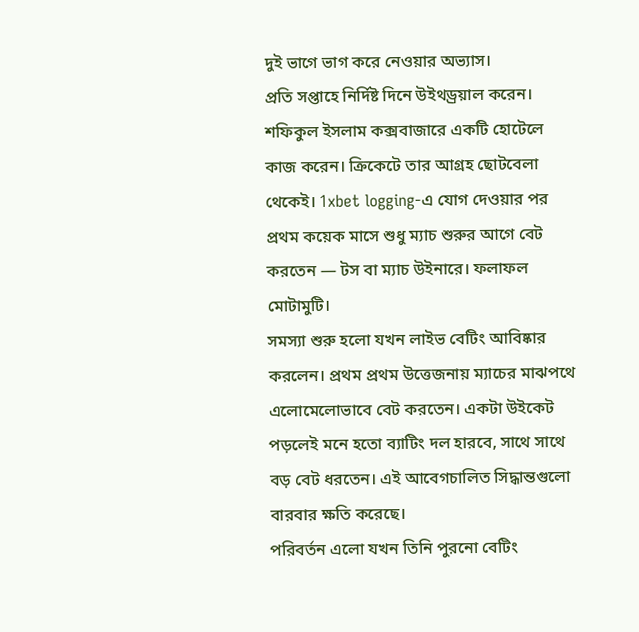দুই ভাগে ভাগ করে নেওয়ার অভ্যাস।
প্রতি সপ্তাহে নির্দিষ্ট দিনে উইথড্রয়াল করেন।
শফিকুল ইসলাম কক্সবাজারে একটি হোটেলে কাজ করেন। ক্রিকেটে তার আগ্রহ ছোটবেলা থেকেই। 1xbet logging-এ যোগ দেওয়ার পর প্রথম কয়েক মাসে শুধু ম্যাচ শুরুর আগে বেট করতেন — টস বা ম্যাচ উইনারে। ফলাফল মোটামুটি।
সমস্যা শুরু হলো যখন লাইভ বেটিং আবিষ্কার করলেন। প্রথম প্রথম উত্তেজনায় ম্যাচের মাঝপথে এলোমেলোভাবে বেট করতেন। একটা উইকেট পড়লেই মনে হতো ব্যাটিং দল হারবে, সাথে সাথে বড় বেট ধরতেন। এই আবেগচালিত সিদ্ধান্তগুলো বারবার ক্ষতি করেছে।
পরিবর্তন এলো যখন তিনি পুরনো বেটিং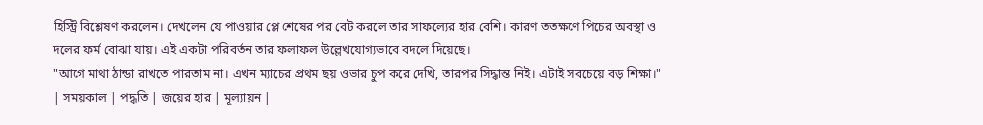হিস্ট্রি বিশ্লেষণ করলেন। দেখলেন যে পাওয়ার প্লে শেষের পর বেট করলে তার সাফল্যের হার বেশি। কারণ ততক্ষণে পিচের অবস্থা ও দলের ফর্ম বোঝা যায়। এই একটা পরিবর্তন তার ফলাফল উল্লেখযোগ্যভাবে বদলে দিয়েছে।
"আগে মাথা ঠান্ডা রাখতে পারতাম না। এখন ম্যাচের প্রথম ছয় ওভার চুপ করে দেখি, তারপর সিদ্ধান্ত নিই। এটাই সবচেয়ে বড় শিক্ষা।"
| সময়কাল | পদ্ধতি | জয়ের হার | মূল্যায়ন |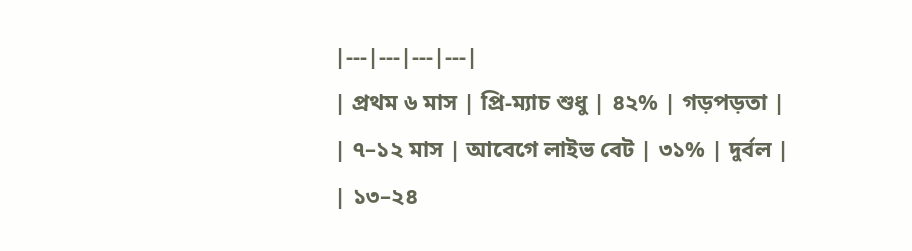|---|---|---|---|
| প্রথম ৬ মাস | প্রি-ম্যাচ শুধু | ৪২% | গড়পড়তা |
| ৭–১২ মাস | আবেগে লাইভ বেট | ৩১% | দুর্বল |
| ১৩–২৪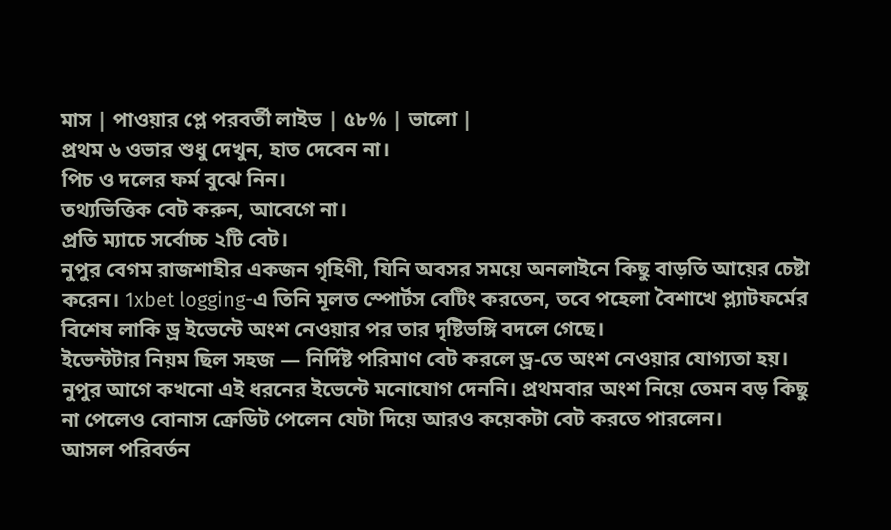মাস | পাওয়ার প্লে পরবর্তী লাইভ | ৫৮% | ভালো |
প্রথম ৬ ওভার শুধু দেখুন, হাত দেবেন না।
পিচ ও দলের ফর্ম বুঝে নিন।
তথ্যভিত্তিক বেট করুন, আবেগে না।
প্রতি ম্যাচে সর্বোচ্চ ২টি বেট।
নুপুর বেগম রাজশাহীর একজন গৃহিণী, যিনি অবসর সময়ে অনলাইনে কিছু বাড়তি আয়ের চেষ্টা করেন। 1xbet logging-এ তিনি মূলত স্পোর্টস বেটিং করতেন, তবে পহেলা বৈশাখে প্ল্যাটফর্মের বিশেষ লাকি ড্র ইভেন্টে অংশ নেওয়ার পর তার দৃষ্টিভঙ্গি বদলে গেছে।
ইভেন্টটার নিয়ম ছিল সহজ — নির্দিষ্ট পরিমাণ বেট করলে ড্র-তে অংশ নেওয়ার যোগ্যতা হয়। নুপুর আগে কখনো এই ধরনের ইভেন্টে মনোযোগ দেননি। প্রথমবার অংশ নিয়ে তেমন বড় কিছু না পেলেও বোনাস ক্রেডিট পেলেন যেটা দিয়ে আরও কয়েকটা বেট করতে পারলেন।
আসল পরিবর্তন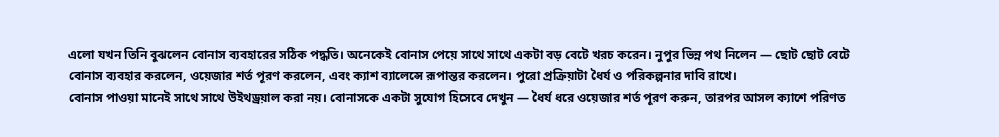এলো যখন তিনি বুঝলেন বোনাস ব্যবহারের সঠিক পদ্ধতি। অনেকেই বোনাস পেয়ে সাথে সাথে একটা বড় বেটে খরচ করেন। নুপুর ভিন্ন পথ নিলেন — ছোট ছোট বেটে বোনাস ব্যবহার করলেন, ওয়েজার শর্ত পূরণ করলেন, এবং ক্যাশ ব্যালেন্সে রূপান্তর করলেন। পুরো প্রক্রিয়াটা ধৈর্য ও পরিকল্পনার দাবি রাখে।
বোনাস পাওয়া মানেই সাথে সাথে উইথড্রয়াল করা নয়। বোনাসকে একটা সুযোগ হিসেবে দেখুন — ধৈর্য ধরে ওয়েজার শর্ত পূরণ করুন, তারপর আসল ক্যাশে পরিণত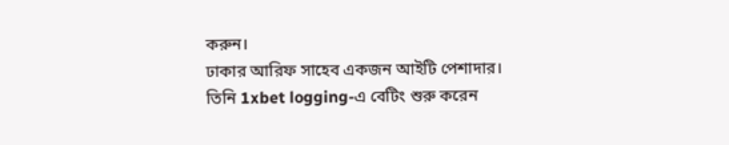করুন।
ঢাকার আরিফ সাহেব একজন আইটি পেশাদার। তিনি 1xbet logging-এ বেটিং শুরু করেন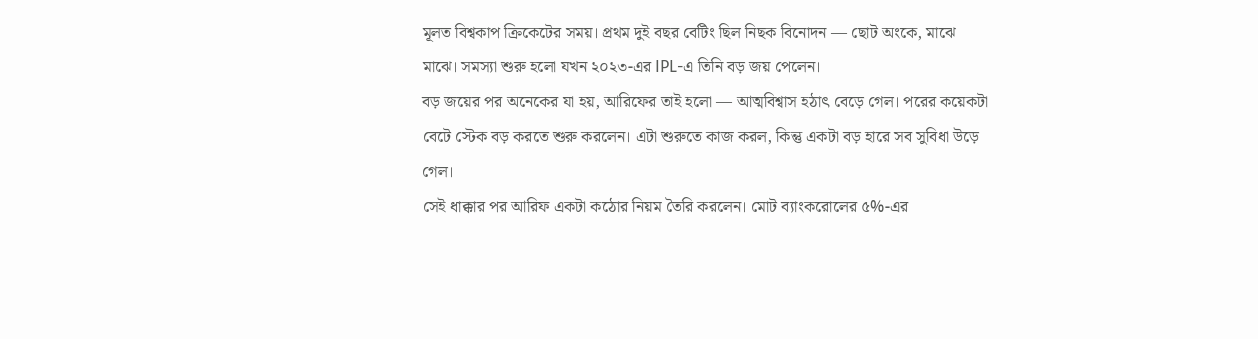মূলত বিশ্বকাপ ক্রিকেটের সময়। প্রথম দুই বছর বেটিং ছিল নিছক বিনোদন — ছোট অংকে, মাঝে মাঝে। সমস্যা শুরু হলো যখন ২০২৩-এর IPL-এ তিনি বড় জয় পেলেন।
বড় জয়ের পর অনেকের যা হয়, আরিফের তাই হলো — আত্মবিশ্বাস হঠাৎ বেড়ে গেল। পরের কয়েকটা বেটে স্টেক বড় করতে শুরু করলেন। এটা শুরুতে কাজ করল, কিন্তু একটা বড় হারে সব সুবিধা উড়ে গেল।
সেই ধাক্কার পর আরিফ একটা কঠোর নিয়ম তৈরি করলেন। মোট ব্যাংকরোলের ৫%-এর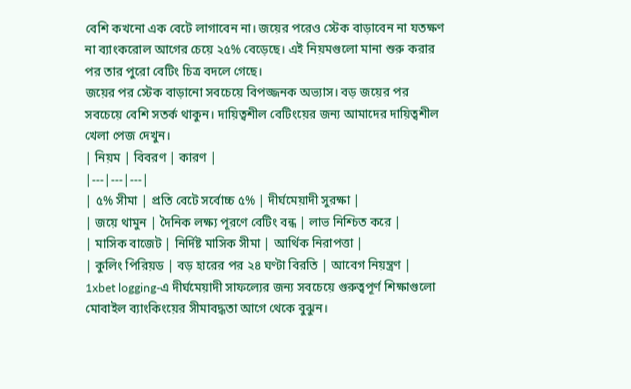বেশি কখনো এক বেটে লাগাবেন না। জয়ের পরেও স্টেক বাড়াবেন না যতক্ষণ না ব্যাংকরোল আগের চেয়ে ২৫% বেড়েছে। এই নিয়মগুলো মানা শুরু করার পর তার পুরো বেটিং চিত্র বদলে গেছে।
জয়ের পর স্টেক বাড়ানো সবচেয়ে বিপজ্জনক অভ্যাস। বড় জয়ের পর সবচেয়ে বেশি সতর্ক থাকুন। দায়িত্বশীল বেটিংয়ের জন্য আমাদের দায়িত্বশীল খেলা পেজ দেখুন।
| নিয়ম | বিবরণ | কারণ |
|---|---|---|
| ৫% সীমা | প্রতি বেটে সর্বোচ্চ ৫% | দীর্ঘমেয়াদী সুরক্ষা |
| জয়ে থামুন | দৈনিক লক্ষ্য পূরণে বেটিং বন্ধ | লাভ নিশ্চিত করে |
| মাসিক বাজেট | নির্দিষ্ট মাসিক সীমা | আর্থিক নিরাপত্তা |
| কুলিং পিরিয়ড | বড় হারের পর ২৪ ঘণ্টা বিরতি | আবেগ নিয়ন্ত্রণ |
1xbet logging-এ দীর্ঘমেয়াদী সাফল্যের জন্য সবচেয়ে গুরুত্বপূর্ণ শিক্ষাগুলো
মোবাইল ব্যাংকিংয়ের সীমাবদ্ধতা আগে থেকে বুঝুন।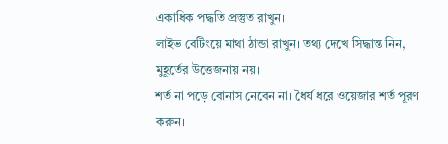একাধিক পদ্ধতি প্রস্তুত রাখুন।
লাইভ বেটিংয়ে মাথা ঠান্ডা রাখুন। তথ্য দেখে সিদ্ধান্ত নিন, মুহূর্তের উত্তেজনায় নয়।
শর্ত না পড়ে বোনাস নেবেন না। ধৈর্য ধরে ওয়েজার শর্ত পূরণ করুন।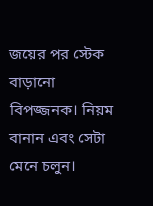জয়ের পর স্টেক বাড়ানো বিপজ্জনক। নিয়ম বানান এবং সেটা মেনে চলুন।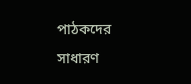পাঠকদের সাধারণ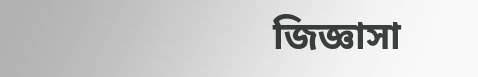জিজ্ঞাসা